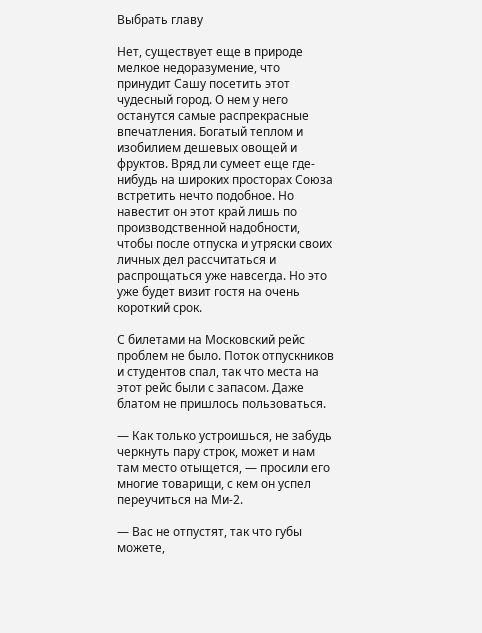Выбрать главу

Нет, существует еще в природе мелкое недоразумение, что принудит Сашу посетить этот чудесный город. О нем у него останутся самые распрекрасные впечатления. Богатый теплом и изобилием дешевых овощей и фруктов. Вряд ли сумеет еще где-нибудь на широких просторах Союза встретить нечто подобное. Но навестит он этот край лишь по производственной надобности, чтобы после отпуска и утряски своих личных дел рассчитаться и распрощаться уже навсегда. Но это уже будет визит гостя на очень короткий срок.

С билетами на Московский рейс проблем не было. Поток отпускников и студентов спал, так что места на этот рейс были с запасом. Даже блатом не пришлось пользоваться.

— Как только устроишься, не забудь черкнуть пару строк, может и нам там место отыщется, — просили его многие товарищи, с кем он успел переучиться на Ми-2.

— Вас не отпустят, так что губы можете,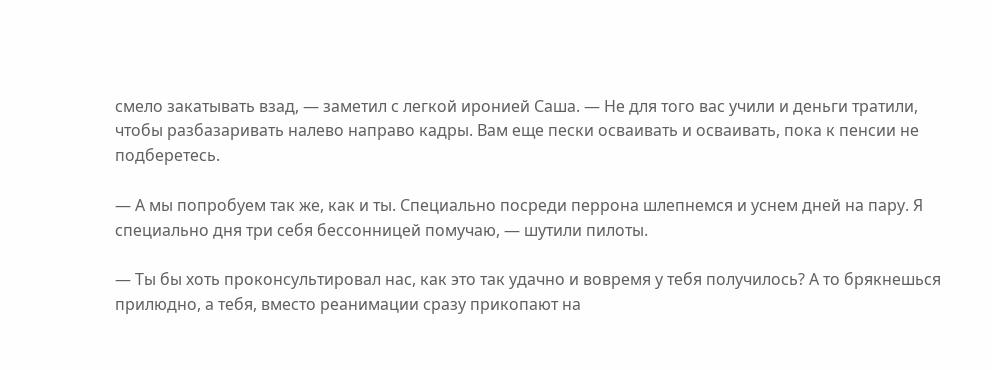смело закатывать взад, — заметил с легкой иронией Саша. — Не для того вас учили и деньги тратили, чтобы разбазаривать налево направо кадры. Вам еще пески осваивать и осваивать, пока к пенсии не подберетесь.

— А мы попробуем так же, как и ты. Специально посреди перрона шлепнемся и уснем дней на пару. Я специально дня три себя бессонницей помучаю, — шутили пилоты.

— Ты бы хоть проконсультировал нас, как это так удачно и вовремя у тебя получилось? А то брякнешься прилюдно, а тебя, вместо реанимации сразу прикопают на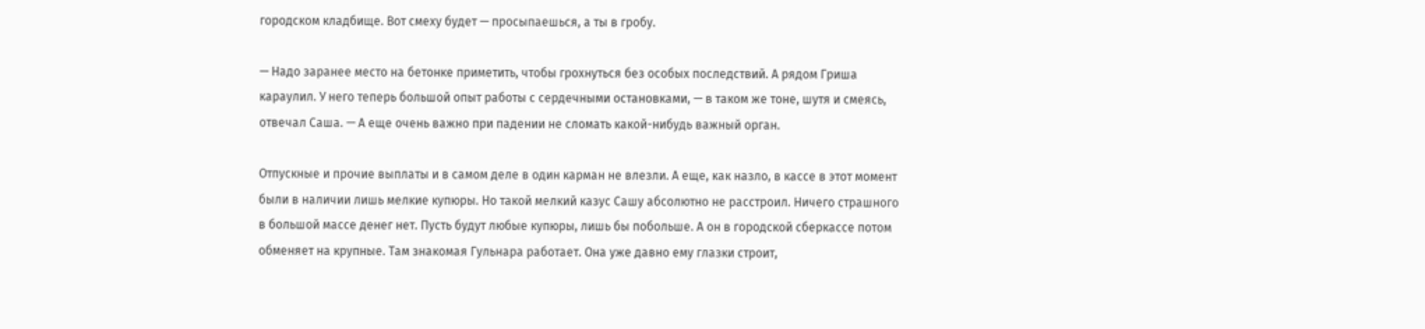городском кладбище. Вот смеху будет — просыпаешься, а ты в гробу.

— Надо заранее место на бетонке приметить, чтобы грохнуться без особых последствий. А рядом Гриша караулил. У него теперь большой опыт работы с сердечными остановками, — в таком же тоне, шутя и смеясь, отвечал Саша. — А еще очень важно при падении не сломать какой-нибудь важный орган.

Отпускные и прочие выплаты и в самом деле в один карман не влезли. А еще, как назло, в кассе в этот момент были в наличии лишь мелкие купюры. Но такой мелкий казус Сашу абсолютно не расстроил. Ничего страшного в большой массе денег нет. Пусть будут любые купюры, лишь бы побольше. А он в городской сберкассе потом обменяет на крупные. Там знакомая Гульнара работает. Она уже давно ему глазки строит,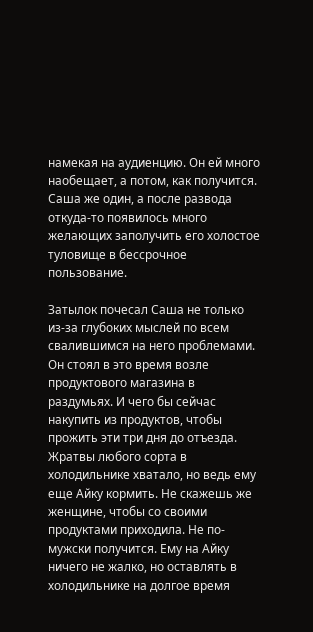намекая на аудиенцию. Он ей много наобещает, а потом, как получится. Саша же один, а после развода откуда-то появилось много желающих заполучить его холостое туловище в бессрочное пользование.

Затылок почесал Саша не только из-за глубоких мыслей по всем свалившимся на него проблемами. Он стоял в это время возле продуктового магазина в раздумьях. И чего бы сейчас накупить из продуктов, чтобы прожить эти три дня до отъезда. Жратвы любого сорта в холодильнике хватало, но ведь ему еще Айку кормить. Не скажешь же женщине, чтобы со своими продуктами приходила. Не по-мужски получится. Ему на Айку ничего не жалко, но оставлять в холодильнике на долгое время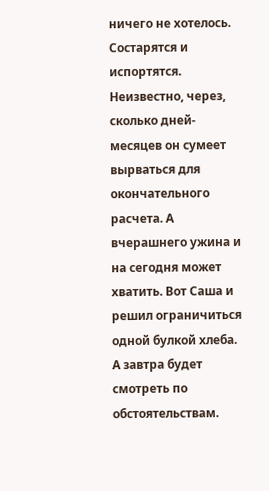ничего не хотелось. Состарятся и испортятся. Неизвестно, через, сколько дней-месяцев он сумеет вырваться для окончательного расчета. А вчерашнего ужина и на сегодня может хватить. Вот Саша и решил ограничиться одной булкой хлеба. А завтра будет смотреть по обстоятельствам.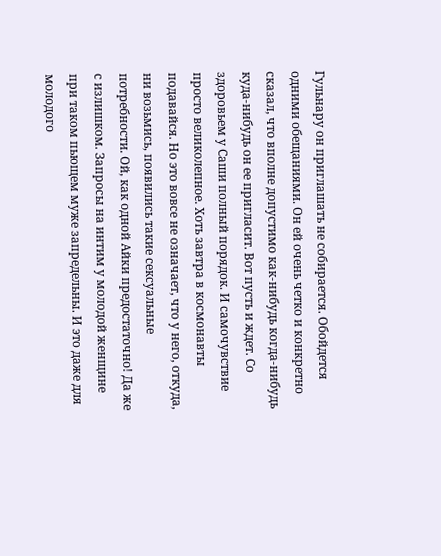Гульнару он приглашать не собирается. Обойдется одними обещаниями. Он ей очень четко и конкретно сказал, что вполне допустимо как-нибудь когда-нибудь куда-нибудь он ее пригласит. Вот пусть и ждет. Со здоровьем у Саши полный порядок. И самочувствие просто великолепное. Хоть завтра в космонавты подавайся. Но это вовсе не означает, что у него, откуда, ни возьмись, появились такие сексуальные потребности. Ой, как одной Айки предостаточно! Да же с излишком. Запросы на интим у молодой женщине при таком пьющем муже запредельны. И это даже для молодого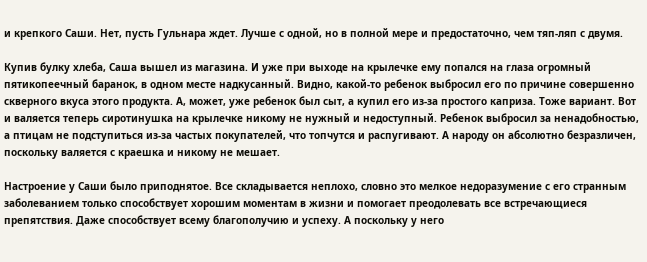и крепкого Саши. Нет, пусть Гульнара ждет. Лучше с одной, но в полной мере и предостаточно, чем тяп-ляп с двумя.

Купив булку хлеба, Саша вышел из магазина. И уже при выходе на крылечке ему попался на глаза огромный пятикопеечный баранок, в одном месте надкусанный. Видно, какой-то ребенок выбросил его по причине совершенно скверного вкуса этого продукта. А, может, уже ребенок был сыт, а купил его из-за простого каприза. Тоже вариант. Вот и валяется теперь сиротинушка на крылечке никому не нужный и недоступный. Ребенок выбросил за ненадобностью, а птицам не подступиться из-за частых покупателей, что топчутся и распугивают. А народу он абсолютно безразличен, поскольку валяется с краешка и никому не мешает.

Настроение у Саши было приподнятое. Все складывается неплохо, словно это мелкое недоразумение с его странным заболеванием только способствует хорошим моментам в жизни и помогает преодолевать все встречающиеся препятствия. Даже способствует всему благополучию и успеху. А поскольку у него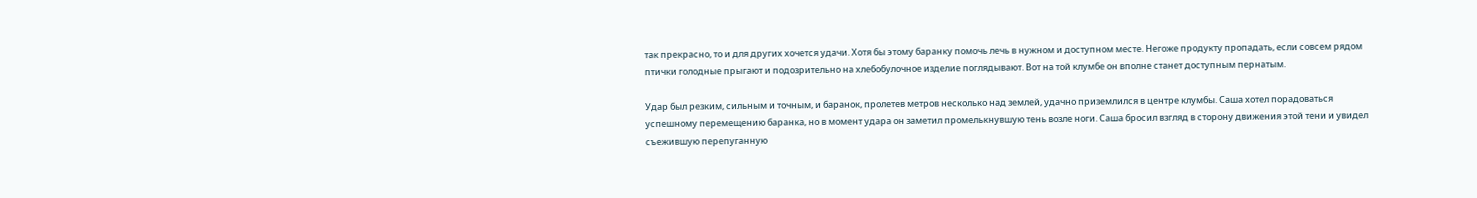так прекрасно, то и для других хочется удачи. Хотя бы этому баранку помочь лечь в нужном и доступном месте. Негоже продукту пропадать, если совсем рядом птички голодные прыгают и подозрительно на хлебобулочное изделие поглядывают. Вот на той клумбе он вполне станет доступным пернатым.

Удар был резким, сильным и точным, и баранок, пролетев метров несколько над землей, удачно приземлился в центре клумбы. Саша хотел порадоваться успешному перемещению баранка, но в момент удара он заметил промелькнувшую тень возле ноги. Саша бросил взгляд в сторону движения этой тени и увидел съежившую перепуганную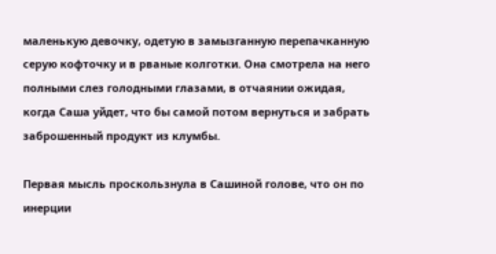маленькую девочку, одетую в замызганную перепачканную серую кофточку и в рваные колготки. Она смотрела на него полными слез голодными глазами, в отчаянии ожидая, когда Саша уйдет, что бы самой потом вернуться и забрать заброшенный продукт из клумбы.

Первая мысль проскользнула в Сашиной голове, что он по инерции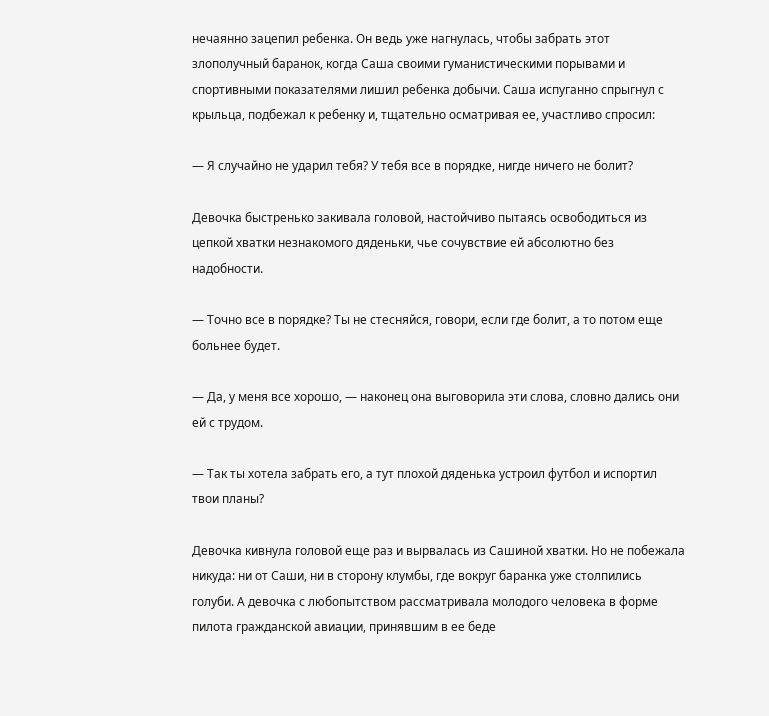нечаянно зацепил ребенка. Он ведь уже нагнулась, чтобы забрать этот злополучный баранок, когда Саша своими гуманистическими порывами и спортивными показателями лишил ребенка добычи. Саша испуганно спрыгнул с крыльца, подбежал к ребенку и, тщательно осматривая ее, участливо спросил:

— Я случайно не ударил тебя? У тебя все в порядке, нигде ничего не болит?

Девочка быстренько закивала головой, настойчиво пытаясь освободиться из цепкой хватки незнакомого дяденьки, чье сочувствие ей абсолютно без надобности.

— Точно все в порядке? Ты не стесняйся, говори, если где болит, а то потом еще больнее будет.

— Да, у меня все хорошо, — наконец она выговорила эти слова, словно дались они ей с трудом.

— Так ты хотела забрать его, а тут плохой дяденька устроил футбол и испортил твои планы?

Девочка кивнула головой еще раз и вырвалась из Сашиной хватки. Но не побежала никуда: ни от Саши, ни в сторону клумбы, где вокруг баранка уже столпились голуби. А девочка с любопытством рассматривала молодого человека в форме пилота гражданской авиации, принявшим в ее беде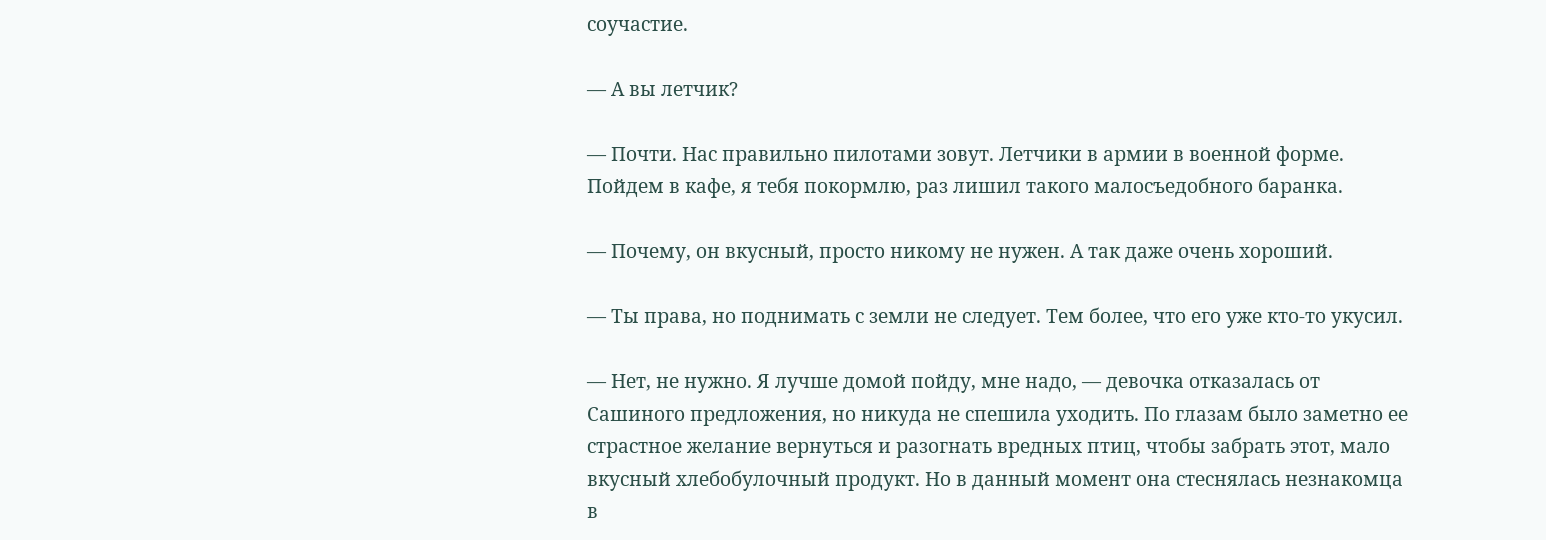соучастие.

— А вы летчик?

— Почти. Нас правильно пилотами зовут. Летчики в армии в военной форме. Пойдем в кафе, я тебя покормлю, раз лишил такого малосъедобного баранка.

— Почему, он вкусный, просто никому не нужен. А так даже очень хороший.

— Ты права, но поднимать с земли не следует. Тем более, что его уже кто-то укусил.

— Нет, не нужно. Я лучше домой пойду, мне надо, — девочка отказалась от Сашиного предложения, но никуда не спешила уходить. По глазам было заметно ее страстное желание вернуться и разогнать вредных птиц, чтобы забрать этот, мало вкусный хлебобулочный продукт. Но в данный момент она стеснялась незнакомца в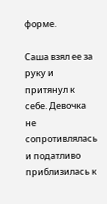форме.

Саша взял ее за руку и притянул к себе. Девочка не сопротивлялась и податливо приблизилась к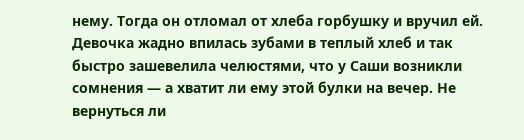нему. Тогда он отломал от хлеба горбушку и вручил ей. Девочка жадно впилась зубами в теплый хлеб и так быстро зашевелила челюстями, что у Саши возникли сомнения — а хватит ли ему этой булки на вечер. Не вернуться ли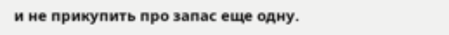и не прикупить про запас еще одну.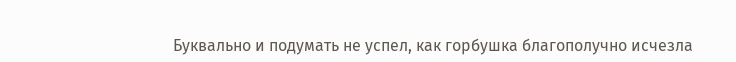Буквально и подумать не успел, как горбушка благополучно исчезла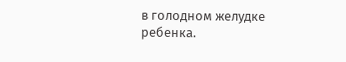в голодном желудке ребенка.